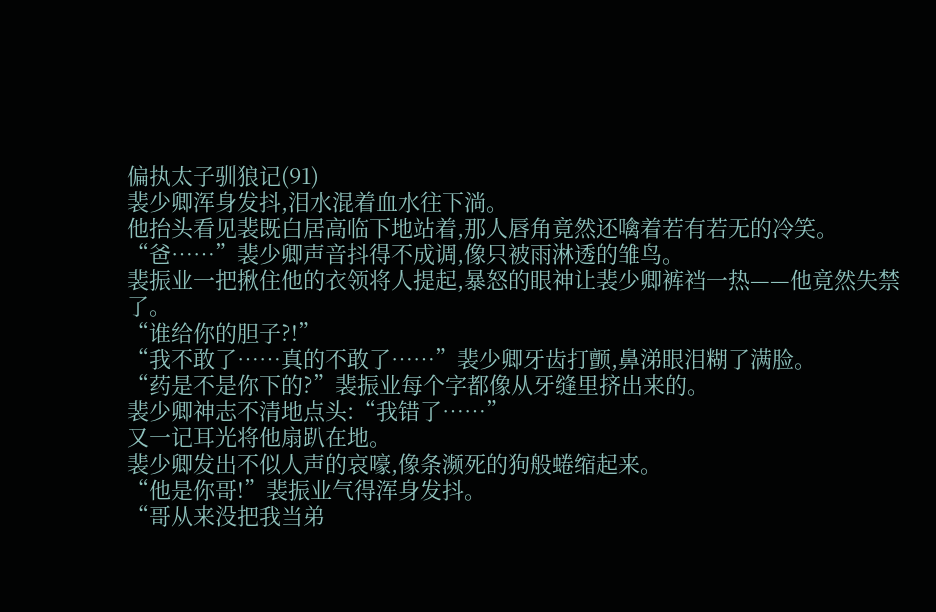偏执太子驯狼记(91)
裴少卿浑身发抖,泪水混着血水往下淌。
他抬头看见裴既白居高临下地站着,那人唇角竟然还噙着若有若无的冷笑。
“爸……”裴少卿声音抖得不成调,像只被雨淋透的雏鸟。
裴振业一把揪住他的衣领将人提起,暴怒的眼神让裴少卿裤裆一热——他竟然失禁了。
“谁给你的胆子?!”
“我不敢了……真的不敢了……”裴少卿牙齿打颤,鼻涕眼泪糊了满脸。
“药是不是你下的?”裴振业每个字都像从牙缝里挤出来的。
裴少卿神志不清地点头:“我错了……”
又一记耳光将他扇趴在地。
裴少卿发出不似人声的哀嚎,像条濒死的狗般蜷缩起来。
“他是你哥!”裴振业气得浑身发抖。
“哥从来没把我当弟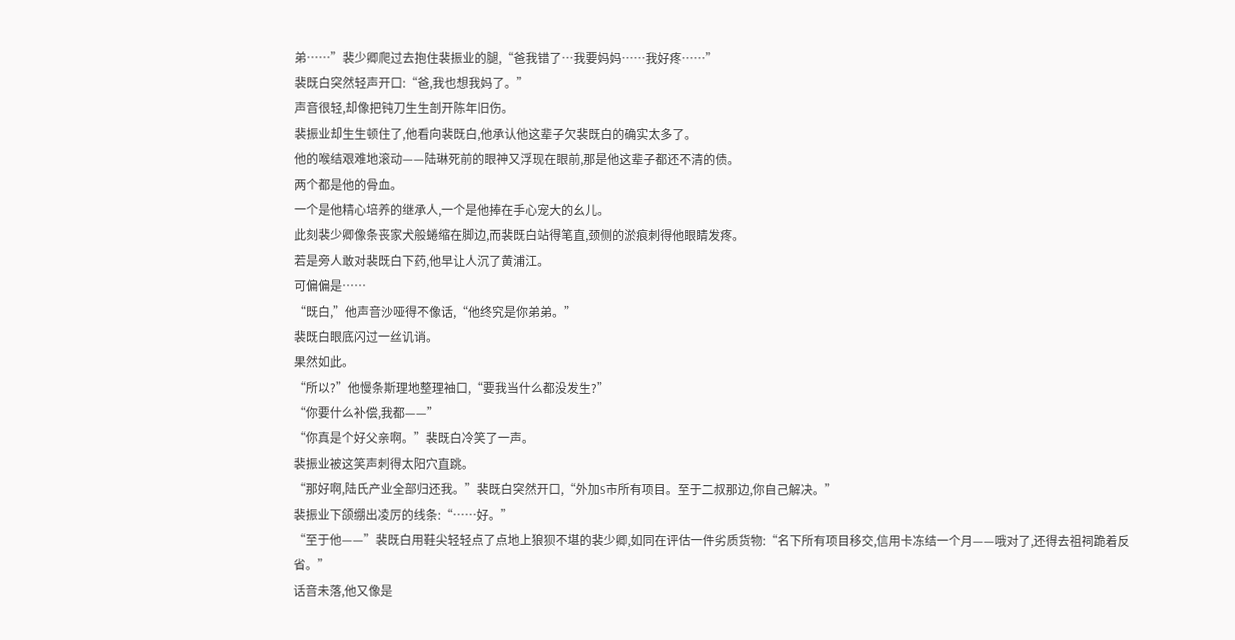弟……”裴少卿爬过去抱住裴振业的腿,“爸我错了…我要妈妈……我好疼……”
裴既白突然轻声开口:“爸,我也想我妈了。”
声音很轻,却像把钝刀生生剖开陈年旧伤。
裴振业却生生顿住了,他看向裴既白,他承认他这辈子欠裴既白的确实太多了。
他的喉结艰难地滚动——陆琳死前的眼神又浮现在眼前,那是他这辈子都还不清的债。
两个都是他的骨血。
一个是他精心培养的继承人,一个是他捧在手心宠大的幺儿。
此刻裴少卿像条丧家犬般蜷缩在脚边,而裴既白站得笔直,颈侧的淤痕刺得他眼睛发疼。
若是旁人敢对裴既白下药,他早让人沉了黄浦江。
可偏偏是……
“既白,”他声音沙哑得不像话,“他终究是你弟弟。”
裴既白眼底闪过一丝讥诮。
果然如此。
“所以?”他慢条斯理地整理袖口,“要我当什么都没发生?”
“你要什么补偿,我都——”
“你真是个好父亲啊。”裴既白冷笑了一声。
裴振业被这笑声刺得太阳穴直跳。
“那好啊,陆氏产业全部归还我。”裴既白突然开口,“外加S市所有项目。至于二叔那边,你自己解决。”
裴振业下颌绷出凌厉的线条:“……好。”
“至于他——”裴既白用鞋尖轻轻点了点地上狼狈不堪的裴少卿,如同在评估一件劣质货物:“名下所有项目移交,信用卡冻结一个月——哦对了,还得去祖祠跪着反省。”
话音未落,他又像是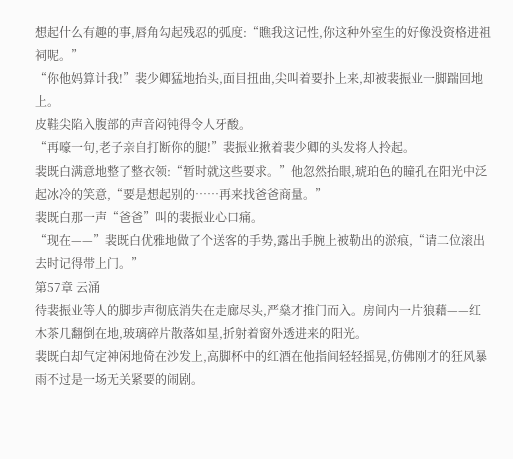想起什么有趣的事,唇角勾起残忍的弧度:“瞧我这记性,你这种外室生的好像没资格进祖祠呢。”
“你他妈算计我!”裴少卿猛地抬头,面目扭曲,尖叫着要扑上来,却被裴振业一脚踹回地上。
皮鞋尖陷入腹部的声音闷钝得令人牙酸。
“再嚎一句,老子亲自打断你的腿!”裴振业揪着裴少卿的头发将人拎起。
裴既白满意地整了整衣领:“暂时就这些要求。”他忽然抬眼,琥珀色的瞳孔在阳光中泛起冰冷的笑意,“要是想起别的……再来找爸爸商量。”
裴既白那一声“爸爸”叫的裴振业心口痛。
“现在——”裴既白优雅地做了个送客的手势,露出手腕上被勒出的淤痕,“请二位滚出去时记得带上门。”
第57章 云涌
待裴振业等人的脚步声彻底消失在走廊尽头,严燊才推门而入。房间内一片狼藉——红木茶几翻倒在地,玻璃碎片散落如星,折射着窗外透进来的阳光。
裴既白却气定神闲地倚在沙发上,高脚杯中的红酒在他指间轻轻摇晃,仿佛刚才的狂风暴雨不过是一场无关紧要的闹剧。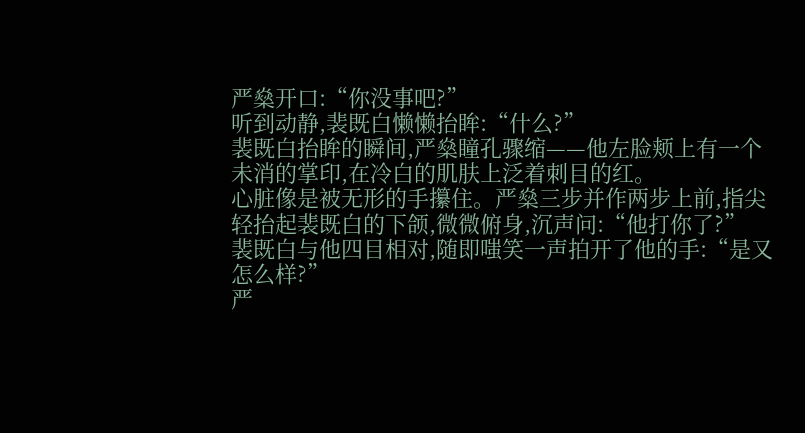严燊开口:“你没事吧?”
听到动静,裴既白懒懒抬眸:“什么?”
裴既白抬眸的瞬间,严燊瞳孔骤缩——他左脸颊上有一个未消的掌印,在冷白的肌肤上泛着刺目的红。
心脏像是被无形的手攥住。严燊三步并作两步上前,指尖轻抬起裴既白的下颌,微微俯身,沉声问:“他打你了?”
裴既白与他四目相对,随即嗤笑一声拍开了他的手:“是又怎么样?”
严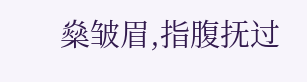燊皱眉,指腹抚过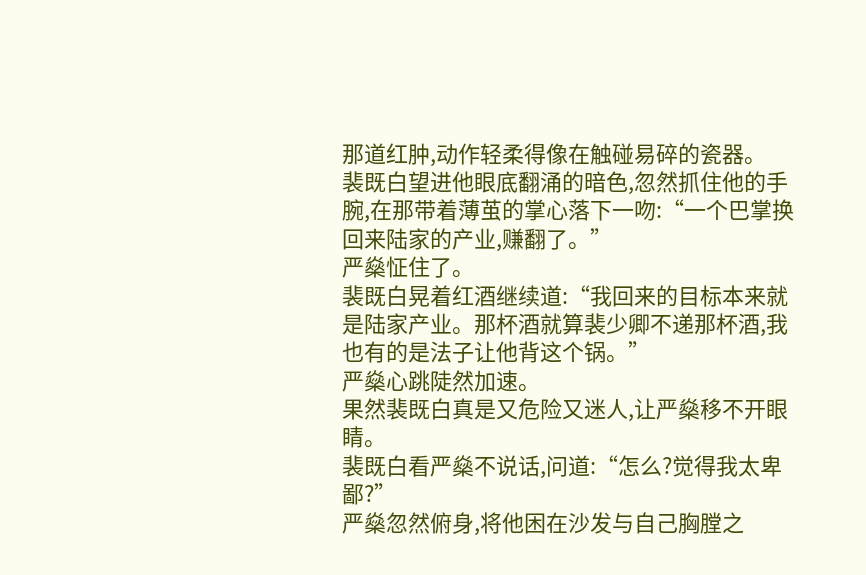那道红肿,动作轻柔得像在触碰易碎的瓷器。
裴既白望进他眼底翻涌的暗色,忽然抓住他的手腕,在那带着薄茧的掌心落下一吻:“一个巴掌换回来陆家的产业,赚翻了。”
严燊怔住了。
裴既白晃着红酒继续道:“我回来的目标本来就是陆家产业。那杯酒就算裴少卿不递那杯酒,我也有的是法子让他背这个锅。”
严燊心跳陡然加速。
果然裴既白真是又危险又迷人,让严燊移不开眼睛。
裴既白看严燊不说话,问道:“怎么?觉得我太卑鄙?”
严燊忽然俯身,将他困在沙发与自己胸膛之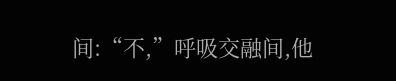间:“不,”呼吸交融间,他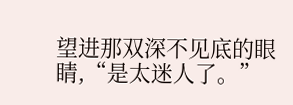望进那双深不见底的眼睛,“是太迷人了。”